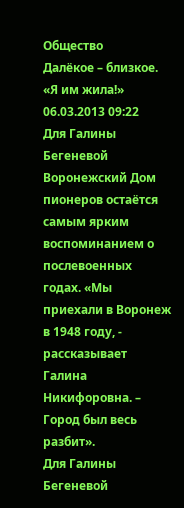Общество
Далёкое – близкое. «Я им жила!»
06.03.2013 09:22
Для Галины Бегеневой Воронежский Дом пионеров остаётся самым ярким воспоминанием о послевоенных годах. «Мы приехали в Воронеж в 1948 году, - рассказывает Галина Никифоровна. – Город был весь разбит».
Для Галины Бегеневой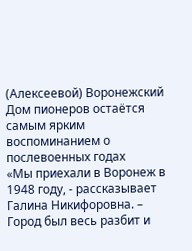(Алексеевой) Воронежский Дом пионеров остаётся самым ярким воспоминанием о послевоенных годах
«Мы приехали в Воронеж в 1948 году, - рассказывает Галина Никифоровна. – Город был весь разбит и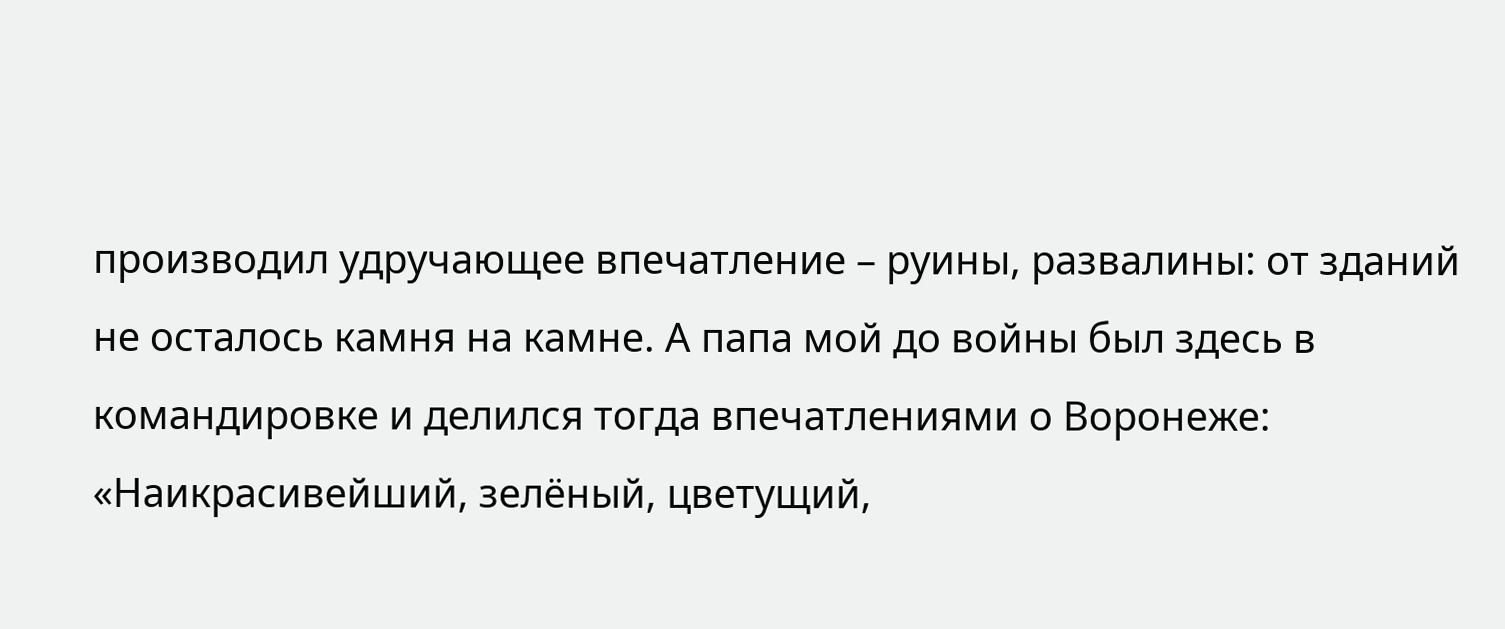производил удручающее впечатление – руины, развалины: от зданий не осталось камня на камне. А папа мой до войны был здесь в командировке и делился тогда впечатлениями о Воронеже: «Наикрасивейший, зелёный, цветущий,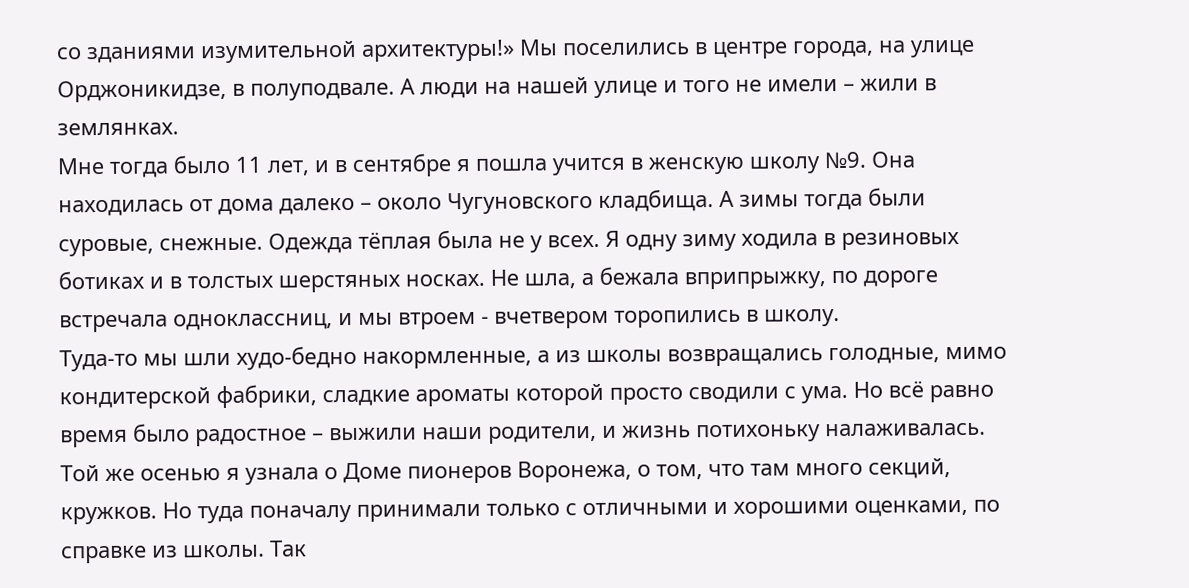со зданиями изумительной архитектуры!» Мы поселились в центре города, на улице Орджоникидзе, в полуподвале. А люди на нашей улице и того не имели – жили в землянках.
Мне тогда было 11 лет, и в сентябре я пошла учится в женскую школу №9. Она находилась от дома далеко – около Чугуновского кладбища. А зимы тогда были суровые, снежные. Одежда тёплая была не у всех. Я одну зиму ходила в резиновых ботиках и в толстых шерстяных носках. Не шла, а бежала вприпрыжку, по дороге встречала одноклассниц, и мы втроем - вчетвером торопились в школу.
Туда-то мы шли худо-бедно накормленные, а из школы возвращались голодные, мимо кондитерской фабрики, сладкие ароматы которой просто сводили с ума. Но всё равно время было радостное – выжили наши родители, и жизнь потихоньку налаживалась.
Той же осенью я узнала о Доме пионеров Воронежа, о том, что там много секций, кружков. Но туда поначалу принимали только с отличными и хорошими оценками, по справке из школы. Так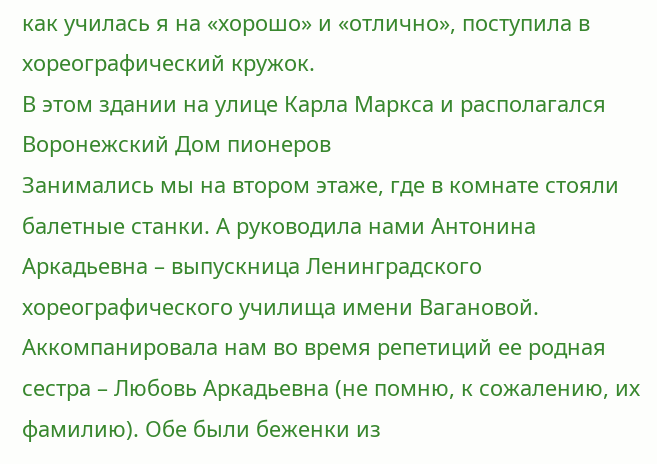как училась я на «хорошо» и «отлично», поступила в хореографический кружок.
В этом здании на улице Карла Маркса и располагался Воронежский Дом пионеров
Занимались мы на втором этаже, где в комнате стояли балетные станки. А руководила нами Антонина Аркадьевна – выпускница Ленинградского хореографического училища имени Вагановой. Аккомпанировала нам во время репетиций ее родная сестра – Любовь Аркадьевна (не помню, к сожалению, их фамилию). Обе были беженки из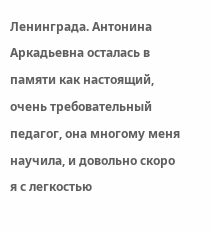Ленинграда. Антонина Аркадьевна осталась в памяти как настоящий, очень требовательный педагог, она многому меня научила, и довольно скоро я с легкостью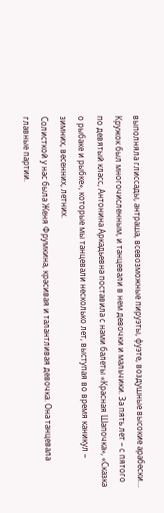выполняла глиссады, антраша, всевозможные пируэты, фуэте, воздушные высокие арабески…
Кружок был многочисленным, и танцевали в нем девочки и мальчики. За пять лет – с пятого по девятый класс, Антонина Аркадьевна поставила с нами балеты «Красная Шапочка», «Сказка о рыбаке и рыбке», которые мы танцевали несколько лет, выступая во время каникул – зимних, весенних, летних.
Солисткой у нас была Женя Фрумкина, красивая и талантливая девочка. Она танцевала главные партии.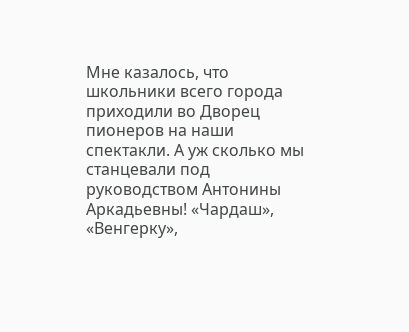Мне казалось, что школьники всего города приходили во Дворец пионеров на наши спектакли. А уж сколько мы станцевали под руководством Антонины Аркадьевны! «Чардаш», «Венгерку»,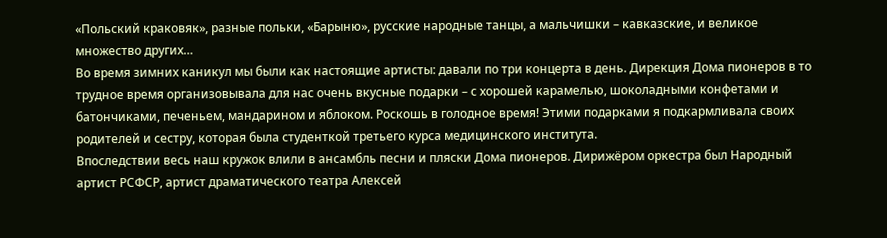«Польский краковяк», разные польки, «Барыню», русские народные танцы, а мальчишки – кавказские, и великое множество других…
Во время зимних каникул мы были как настоящие артисты: давали по три концерта в день. Дирекция Дома пионеров в то трудное время организовывала для нас очень вкусные подарки – с хорошей карамелью, шоколадными конфетами и батончиками, печеньем, мандарином и яблоком. Роскошь в голодное время! Этими подарками я подкармливала своих родителей и сестру, которая была студенткой третьего курса медицинского института.
Впоследствии весь наш кружок влили в ансамбль песни и пляски Дома пионеров. Дирижёром оркестра был Народный артист РСФСР, артист драматического театра Алексей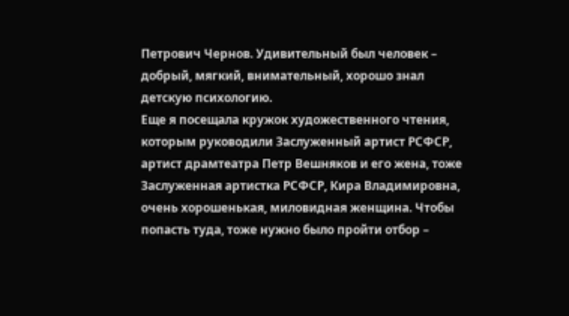Петрович Чернов. Удивительный был человек – добрый, мягкий, внимательный, хорошо знал детскую психологию.
Еще я посещала кружок художественного чтения, которым руководили Заслуженный артист РСФСР, артист драмтеатра Петр Вешняков и его жена, тоже Заслуженная артистка РСФСР, Кира Владимировна, очень хорошенькая, миловидная женщина. Чтобы попасть туда, тоже нужно было пройти отбор –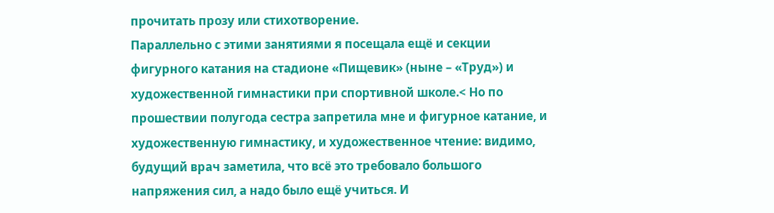прочитать прозу или стихотворение.
Параллельно с этими занятиями я посещала ещё и секции фигурного катания на стадионе «Пищевик» (ныне – «Труд») и художественной гимнастики при спортивной школе.< Но по прошествии полугода сестра запретила мне и фигурное катание, и художественную гимнастику, и художественное чтение: видимо, будущий врач заметила, что всё это требовало большого напряжения сил, а надо было ещё учиться. И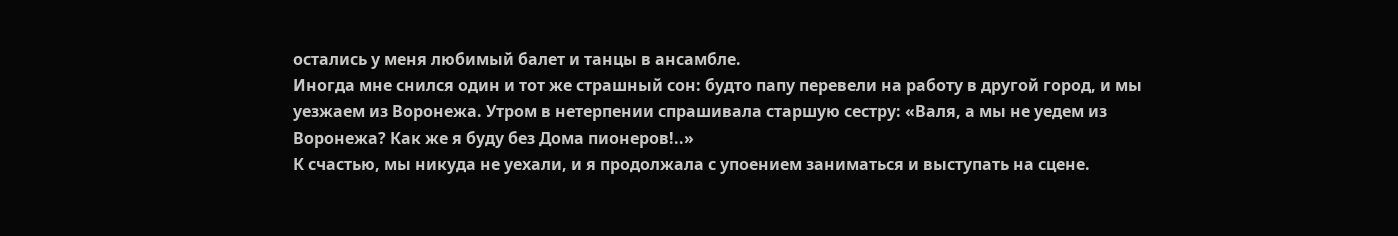остались у меня любимый балет и танцы в ансамбле.
Иногда мне снился один и тот же страшный сон: будто папу перевели на работу в другой город, и мы уезжаем из Воронежа. Утром в нетерпении спрашивала старшую сестру: «Валя, а мы не уедем из Воронежа? Как же я буду без Дома пионеров!..»
К счастью, мы никуда не уехали, и я продолжала с упоением заниматься и выступать на сцене.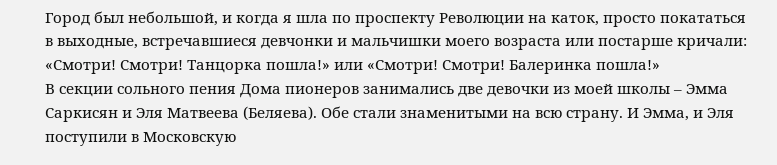Город был небольшой, и когда я шла по проспекту Революции на каток, просто покататься в выходные, встречавшиеся девчонки и мальчишки моего возраста или постарше кричали: «Смотри! Смотри! Танцорка пошла!» или «Смотри! Смотри! Балеринка пошла!»
В секции сольного пения Дома пионеров занимались две девочки из моей школы – Эмма Саркисян и Эля Матвеева (Беляева). Обе стали знаменитыми на всю страну. И Эмма, и Эля поступили в Московскую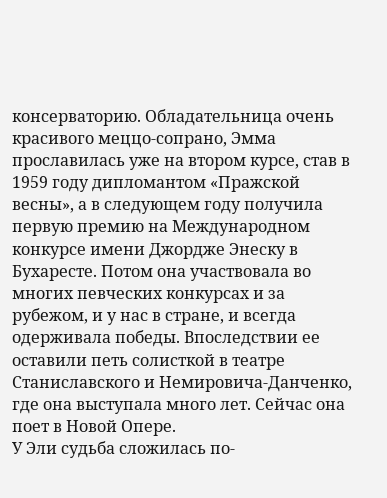консерваторию. Обладательница очень красивого меццо-сопрано, Эмма прославилась уже на втором курсе, став в 1959 году дипломантом «Пражской весны», а в следующем году получила первую премию на Международном конкурсе имени Джордже Энеску в Бухаресте. Потом она участвовала во многих певческих конкурсах и за рубежом, и у нас в стране, и всегда одерживала победы. Впоследствии ее оставили петь солисткой в театре Станиславского и Немировича-Данченко, где она выступала много лет. Сейчас она поет в Новой Опере.
У Эли судьба сложилась по-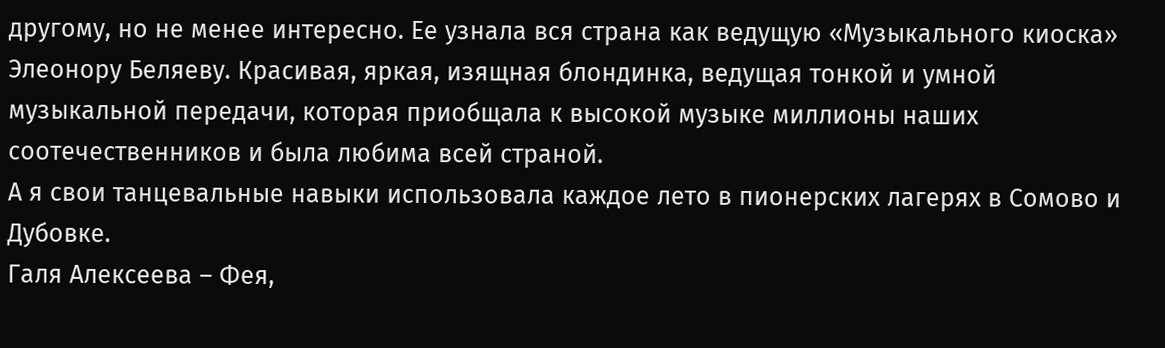другому, но не менее интересно. Ее узнала вся страна как ведущую «Музыкального киоска» Элеонору Беляеву. Красивая, яркая, изящная блондинка, ведущая тонкой и умной музыкальной передачи, которая приобщала к высокой музыке миллионы наших соотечественников и была любима всей страной.
А я свои танцевальные навыки использовала каждое лето в пионерских лагерях в Сомово и Дубовке.
Галя Алексеева – Фея,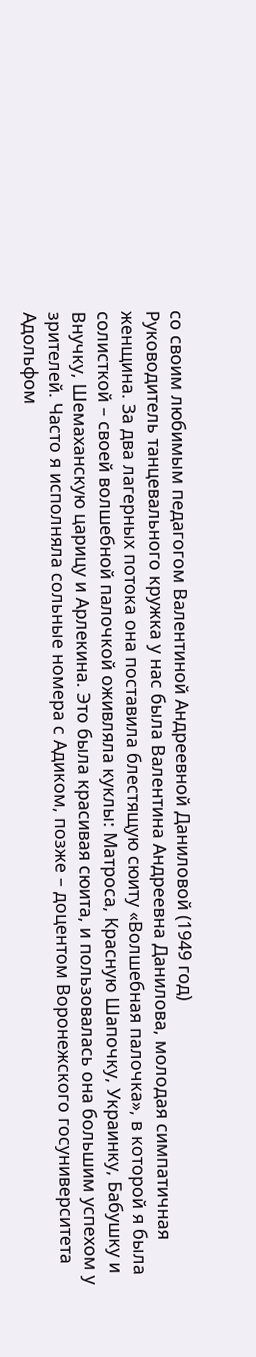со своим любимым педагогом Валентиной Андреевной Даниловой (1949 год)
Руководитель танцевального кружка у нас была Валентина Андреевна Данилова, молодая симпатичная женщина. За два лагерных потока она поставила блестящую сюиту «Волшебная палочка», в которой я была солисткой – своей волшебной палочкой оживляла куклы: Матроса, Красную Шапочку, Украинку, Бабушку и Внучку, Шемаханскую царицу и Арлекина. Это была красивая сюита, и пользовалась она большим успехом у зрителей. Часто я исполняла сольные номера с Адиком, позже – доцентом Воронежского госуниверситета Адольфом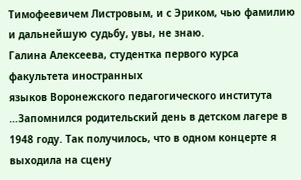Тимофеевичем Листровым, и с Эриком, чью фамилию и дальнейшую судьбу, увы, не знаю.
Галина Алексеева, студентка первого курса факультета иностранных
языков Воронежского педагогического института
…Запомнился родительский день в детском лагере в 1948 году. Так получилось, что в одном концерте я выходила на сцену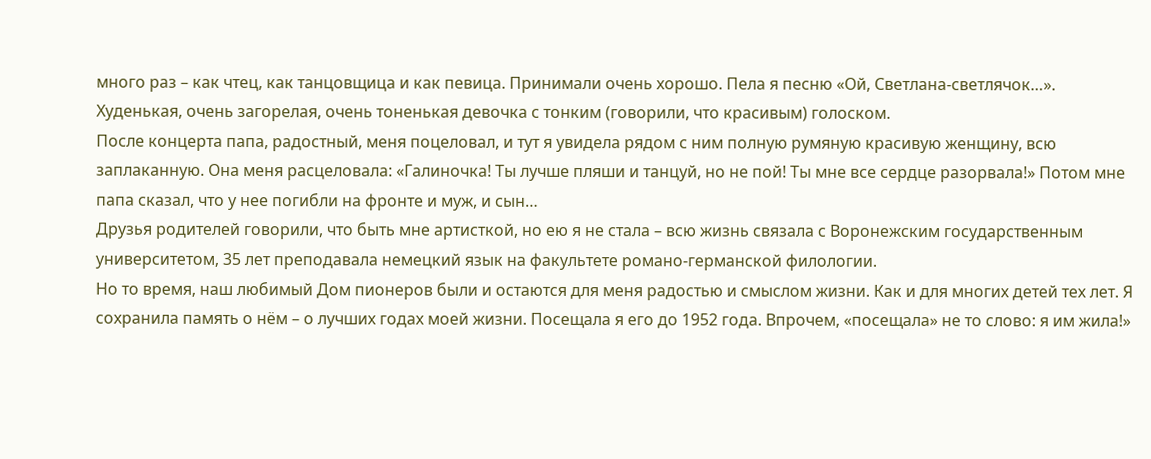много раз – как чтец, как танцовщица и как певица. Принимали очень хорошо. Пела я песню «Ой, Светлана-светлячок…». Худенькая, очень загорелая, очень тоненькая девочка с тонким (говорили, что красивым) голоском.
После концерта папа, радостный, меня поцеловал, и тут я увидела рядом с ним полную румяную красивую женщину, всю заплаканную. Она меня расцеловала: «Галиночка! Ты лучше пляши и танцуй, но не пой! Ты мне все сердце разорвала!» Потом мне папа сказал, что у нее погибли на фронте и муж, и сын…
Друзья родителей говорили, что быть мне артисткой, но ею я не стала – всю жизнь связала с Воронежским государственным университетом, 35 лет преподавала немецкий язык на факультете романо-германской филологии.
Но то время, наш любимый Дом пионеров были и остаются для меня радостью и смыслом жизни. Как и для многих детей тех лет. Я сохранила память о нём – о лучших годах моей жизни. Посещала я его до 1952 года. Впрочем, «посещала» не то слово: я им жила!»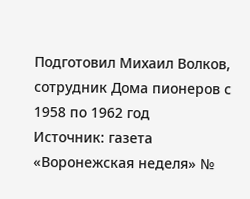Подготовил Михаил Волков, сотрудник Дома пионеров с 1958 по 1962 год
Источник: газета «Воронежская неделя» №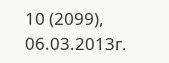10 (2099), 06.03.2013г.